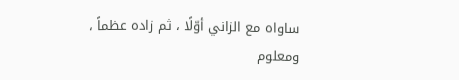ساواه مع الزاني أوّلًا ، ثم زاده عظماً ، ومعلوم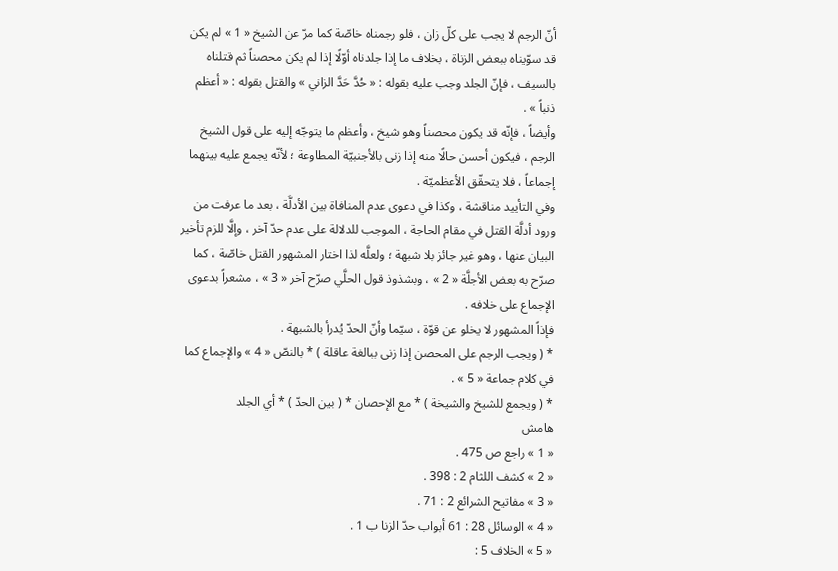أنّ الرجم لا يجب على كلّ زان ، فلو رجمناه خاصّة كما مرّ عن الشيخ « 1 » لم يكن قد سوّيناه ببعض الزناة ، بخلاف ما إذا جلدناه أوّلًا إذا لم يكن محصناً ثم قتلناه بالسيف ، فإنّ الجلد وجب عليه بقوله : « حُدَّ حَدَّ الزاني » والقتل بقوله : « أعظم ذنباً » .
وأيضاً ، فإنّه قد يكون محصناً وهو شيخ ، وأعظم ما يتوجّه إليه على قول الشيخ الرجم ، فيكون أحسن حالًا منه إذا زنى بالأجنبيّة المطاوعة ؛ لأنّه يجمع عليه بينهما إجماعاً ، فلا يتحقّق الأعظميّة .
وفي التأييد مناقشة ، وكذا في دعوى عدم المنافاة بين الأدلَّة ، بعد ما عرفت من ورود أدلَّة القتل في مقام الحاجة ، الموجب للدلالة على عدم حدّ آخر ، وإلَّا للزم تأخير البيان عنها ، وهو غير جائز بلا شبهة ؛ ولعلَّه لذا اختار المشهور القتل خاصّة ، كما صرّح به بعض الأجلَّة « 2 » ، وبشذوذ قول الحلَّي صرّح آخر « 3 » ، مشعراً بدعوى الإجماع على خلافه .
فإذاً المشهور لا يخلو عن قوّة ، سيّما وأنّ الحدّ يُدرأ بالشبهة .
* ( ويجب الرجم على المحصن إذا زنى ببالغة عاقلة ) * بالنصّ « 4 » والإجماع كما في كلام جماعة « 5 » .
* ( ويجمع للشيخ والشيخة ) * مع الإحصان * ( بين الحدّ ) * أي الجلد
هامش
« 1 » راجع ص 475 .
« 2 » كشف اللثام 2 : 398 .
« 3 » مفاتيح الشرائع 2 : 71 .
« 4 » الوسائل 28 : 61 أبواب حدّ الزنا ب 1 .
« 5 » الخلاف 5 :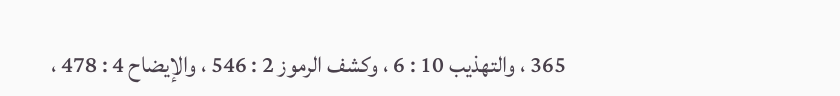365 ، والتهذيب 10 : 6 ، وكشف الرموز 2 : 546 ، والإيضاح 4 : 478 ،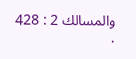والمسالك 2 : 428 .